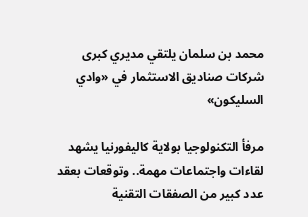محمد بن سلمان يلتقي مديري كبرى شركات صناديق الاستثمار في «وادي السليكون»

مرفأ التكنولوجيا بولاية كاليفورنيا يشهد لقاءات واجتماعات مهمة.. وتوقعات بعقد عدد كبير من الصفقات التقنية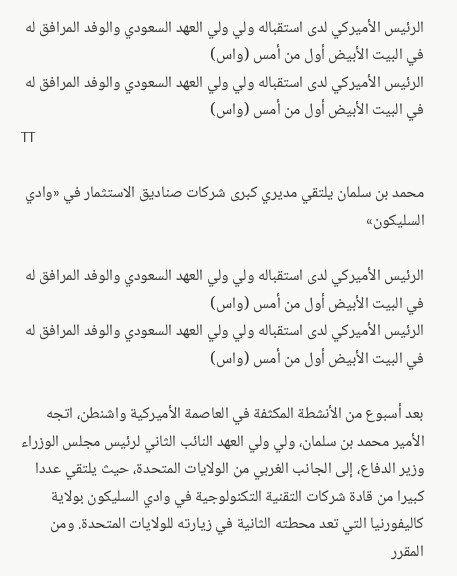الرئيس الأميركي لدى استقباله ولي ولي العهد السعودي والوفد المرافق له في البيت الأبيض أول من أمس (واس)
الرئيس الأميركي لدى استقباله ولي ولي العهد السعودي والوفد المرافق له في البيت الأبيض أول من أمس (واس)
TT

محمد بن سلمان يلتقي مديري كبرى شركات صناديق الاستثمار في «وادي السليكون»

الرئيس الأميركي لدى استقباله ولي ولي العهد السعودي والوفد المرافق له في البيت الأبيض أول من أمس (واس)
الرئيس الأميركي لدى استقباله ولي ولي العهد السعودي والوفد المرافق له في البيت الأبيض أول من أمس (واس)

بعد أسبوع من الأنشطة المكثفة في العاصمة الأميركية واشنطن، اتجه الأمير محمد بن سلمان، ولي ولي العهد النائب الثاني لرئيس مجلس الوزراء وزير الدفاع، إلى الجانب الغربي من الولايات المتحدة، حيث يلتقي عددا كبيرا من قادة شركات التقنية التكنولوجية في وادي السليكون بولاية كاليفورنيا التي تعد محطته الثانية في زيارته للولايات المتحدة. ومن المقرر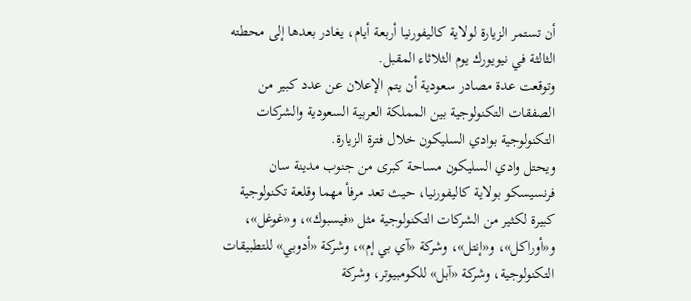أن تستمر الزيارة لولاية كاليفورنيا أربعة أيام، يغادر بعدها إلى محطته الثالثة في نيويورك يوم الثلاثاء المقبل.
وتوقعت عدة مصادر سعودية أن يتم الإعلان عن عدد كبير من الصفقات التكنولوجية بين المملكة العربية السعودية والشركات التكنولوجية بوادي السليكون خلال فترة الزيارة.
ويحتل وادي السليكون مساحة كبرى من جنوب مدينة سان فرنسيسكو بولاية كاليفورنيا، حيث تعد مرفأ مهما وقلعة تكنولوجية كبيرة لكثير من الشركات التكنولوجية مثل «فيسبوك»، و«غوغل»، و«أوراكل»، و«إنتل»، وشركة «آي بي إم»، وشركة «أدوبي» للتطبيقات التكنولوجية، وشركة «آبل» للكومبيوتر، وشركة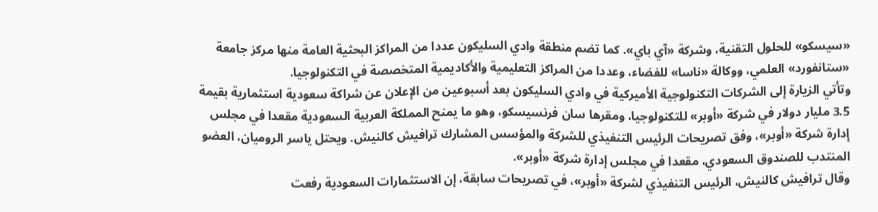«سيسكو» للحلول التقنية، وشركة «آي باي». كما تضم منطقة وادي السليكون عددا من المراكز البحثية العامة منها مركز جامعة «ستانفورد» العلمي، ووكالة «ناسا» للفضاء، وعددا من المراكز التعليمية والأكاديمية المتخصصة في التكنولوجيا.
وتأتي الزيارة إلى الشركات التكنولوجية الأميركية في وادي السليكون بعد أسبوعين من الإعلان عن شراكة سعودية استثمارية بقيمة 3.5 مليار دولار في شركة «أوبر» للتكنولوجيا، ومقرها سان فرنسيسكو، وهو ما يمنح المملكة العربية السعودية مقعدا في مجلس إدارة شركة «أوبر»، وفق تصريحات الرئيس التنفيذي للشركة والمؤسس المشارك ترافيش كالنيش. ويحتل ياسر الروميان، العضو المنتدب للصندوق السعودي، مقعدا في مجلس إدارة شركة «أوبر».
وقال ترافيش كالنيش، الرئيس التنفيذي لشركة «أوبر»، في تصريحات سابقة، إن الاستثمارات السعودية رفعت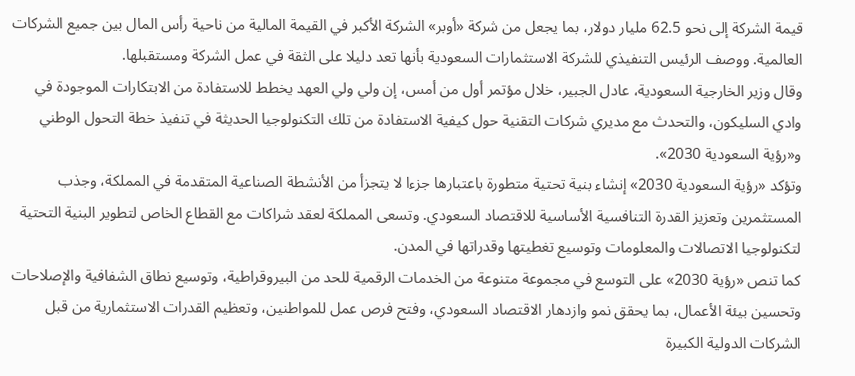قيمة الشركة إلى نحو 62.5 مليار دولار، بما يجعل من شركة «أوبر» الشركة الأكبر في القيمة المالية من ناحية رأس المال بين جميع الشركات العالمية. ووصف الرئيس التنفيذي للشركة الاستثمارات السعودية بأنها تعد دليلا على الثقة في عمل الشركة ومستقبلها.
وقال وزير الخارجية السعودية، عادل الجبير، خلال مؤتمر أول من أمس، إن ولي ولي العهد يخطط للاستفادة من الابتكارات الموجودة في وادي السليكون، والتحدث مع مديري شركات التقنية حول كيفية الاستفادة من تلك التكنولوجيا الحديثة في تنفيذ خطة التحول الوطني و«رؤية السعودية 2030».
وتؤكد «رؤية السعودية 2030» إنشاء بنية تحتية متطورة باعتبارها جزءا لا يتجزأ من الأنشطة الصناعية المتقدمة في المملكة، وجذب المستثمرين وتعزيز القدرة التنافسية الأساسية للاقتصاد السعودي. وتسعى المملكة لعقد شراكات مع القطاع الخاص لتطوير البنية التحتية لتكنولوجيا الاتصالات والمعلومات وتوسيع تغطيتها وقدراتها في المدن.
كما تنص «رؤية 2030» على التوسع في مجموعة متنوعة من الخدمات الرقمية للحد من البيروقراطية، وتوسيع نطاق الشفافية والإصلاحات وتحسين بيئة الأعمال، بما يحقق نمو وازدهار الاقتصاد السعودي، وفتح فرص عمل للمواطنين، وتعظيم القدرات الاستثمارية من قبل الشركات الدولية الكبيرة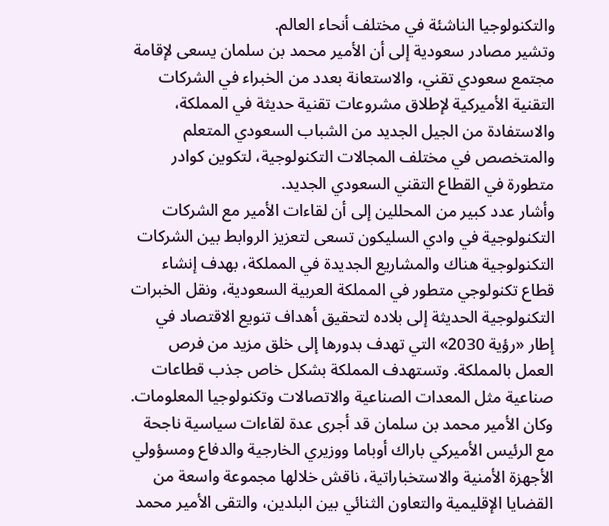والتكنولوجيا الناشئة في مختلف أنحاء العالم.
وتشير مصادر سعودية إلى أن الأمير محمد بن سلمان يسعى لإقامة مجتمع سعودي تقني، والاستعانة بعدد من الخبراء في الشركات التقنية الأميركية لإطلاق مشروعات تقنية حديثة في المملكة، والاستفادة من الجيل الجديد من الشباب السعودي المتعلم والمتخصص في مختلف المجالات التكنولوجية، لتكوين كوادر متطورة في القطاع التقني السعودي الجديد.
وأشار عدد كبير من المحللين إلى أن لقاءات الأمير مع الشركات التكنولوجية في وادي السليكون تسعى لتعزيز الروابط بين الشركات التكنولوجية هناك والمشاريع الجديدة في المملكة، بهدف إنشاء قطاع تكنولوجي متطور في المملكة العربية السعودية، ونقل الخبرات التكنولوجية الحديثة إلى بلاده لتحقيق أهداف تنويع الاقتصاد في إطار «رؤية 2030» التي تهدف بدورها إلى خلق مزيد من فرص العمل بالمملكة. وتستهدف المملكة بشكل خاص جذب قطاعات صناعية مثل المعدات الصناعية والاتصالات وتكنولوجيا المعلومات.
وكان الأمير محمد بن سلمان قد أجرى عدة لقاءات سياسية ناجحة مع الرئيس الأميركي باراك أوباما ووزيري الخارجية والدفاع ومسؤولي الأجهزة الأمنية والاستخباراتية، ناقش خلالها مجموعة واسعة من القضايا الإقليمية والتعاون الثنائي بين البلدين، والتقى الأمير محمد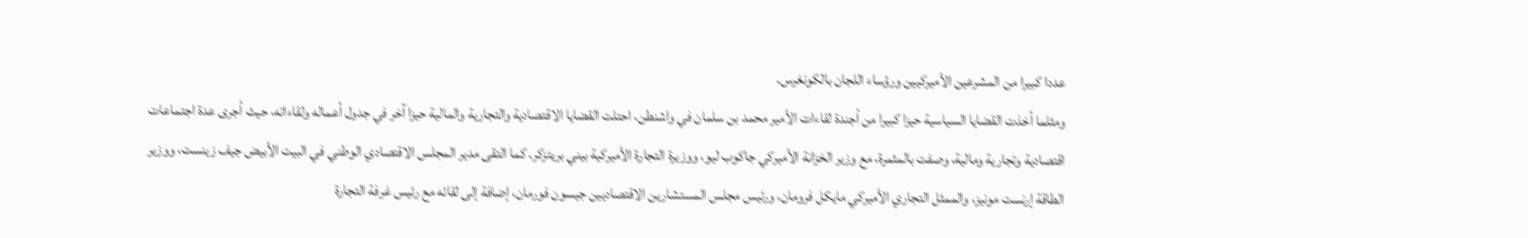عددا كبيرا من المشرعين الأميركيين ورؤساء اللجان بالكونغرس.
ومثلما أخذت القضايا السياسية حيزا كبيرا من أجندة لقاءات الأمير محمد بن سلمان في واشنطن، احتلت القضايا الاقتصادية والتجارية والمالية حيزا آخر في جدول أعماله ولقاءاته، حيث أجرى عدة اجتماعات اقتصادية وتجارية ومالية، وصفت بالمثمرة، مع وزير الخزانة الأميركي جاكوب ليو، ووزيرة التجارة الأميركية بيني بريتزكر. كما التقى مدير المجلس الاقتصادي الوطني في البيت الأبيض جيف زينست، ووزير الطاقة إرنست مونيز، والممثل التجاري الأميركي مايكل فرومان، ورئيس مجلس المستشارين الاقتصاديين جيسون فورمان، إضافة إلى لقائه مع رئيس غرفة التجارة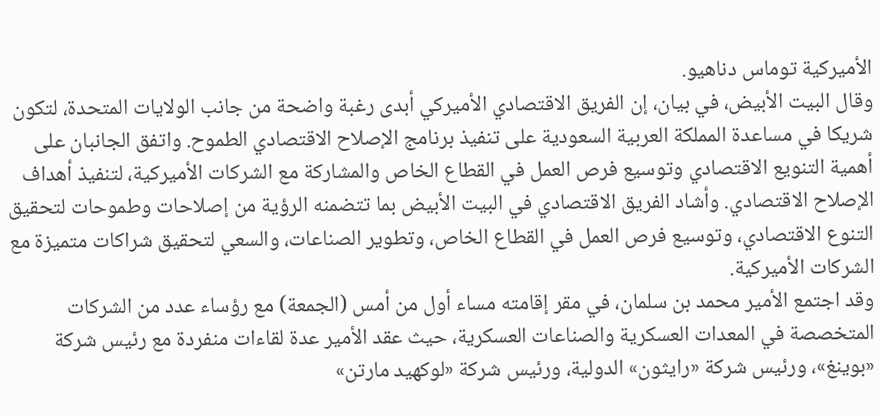الأميركية توماس دناهيو.
وقال البيت الأبيض، في بيان، إن الفريق الاقتصادي الأميركي أبدى رغبة واضحة من جانب الولايات المتحدة، لتكون شريكا في مساعدة المملكة العربية السعودية على تنفيذ برنامج الإصلاح الاقتصادي الطموح. واتفق الجانبان على أهمية التنويع الاقتصادي وتوسيع فرص العمل في القطاع الخاص والمشاركة مع الشركات الأميركية، لتنفيذ أهداف الإصلاح الاقتصادي. وأشاد الفريق الاقتصادي في البيت الأبيض بما تتضمنه الرؤية من إصلاحات وطموحات لتحقيق التنوع الاقتصادي، وتوسيع فرص العمل في القطاع الخاص، وتطوير الصناعات، والسعي لتحقيق شراكات متميزة مع الشركات الأميركية.
وقد اجتمع الأمير محمد بن سلمان، في مقر إقامته مساء أول من أمس (الجمعة) مع رؤساء عدد من الشركات المتخصصة في المعدات العسكرية والصناعات العسكرية، حيث عقد الأمير عدة لقاءات منفردة مع رئيس شركة «بوينغ»، ورئيس شركة «رايثون» الدولية، ورئيس شركة «لوكهيد مارتن»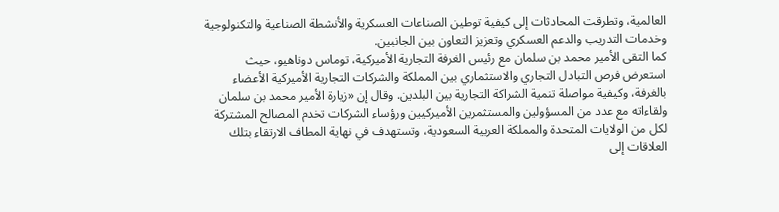العالمية، وتطرقت المحادثات إلى كيفية توطين الصناعات العسكرية والأنشطة الصناعية والتكنولوجية وخدمات التدريب والدعم العسكري وتعزيز التعاون بين الجانبين.
كما التقى الأمير محمد بن سلمان مع رئيس الغرفة التجارية الأميركية، توماس دوناهيو، حيث استعرض فرص التبادل التجاري والاستثماري بين المملكة والشركات التجارية الأميركية الأعضاء بالغرفة، وكيفية مواصلة تنمية الشراكة التجارية بين البلدين. وقال إن «زيارة الأمير محمد بن سلمان ولقاءاته مع عدد من المسؤولين والمستثمرين الأميركيين ورؤساء الشركات تخدم المصالح المشتركة لكل من الولايات المتحدة والمملكة العربية السعودية، وتستهدف في نهاية المطاف الارتقاء بتلك العلاقات إلى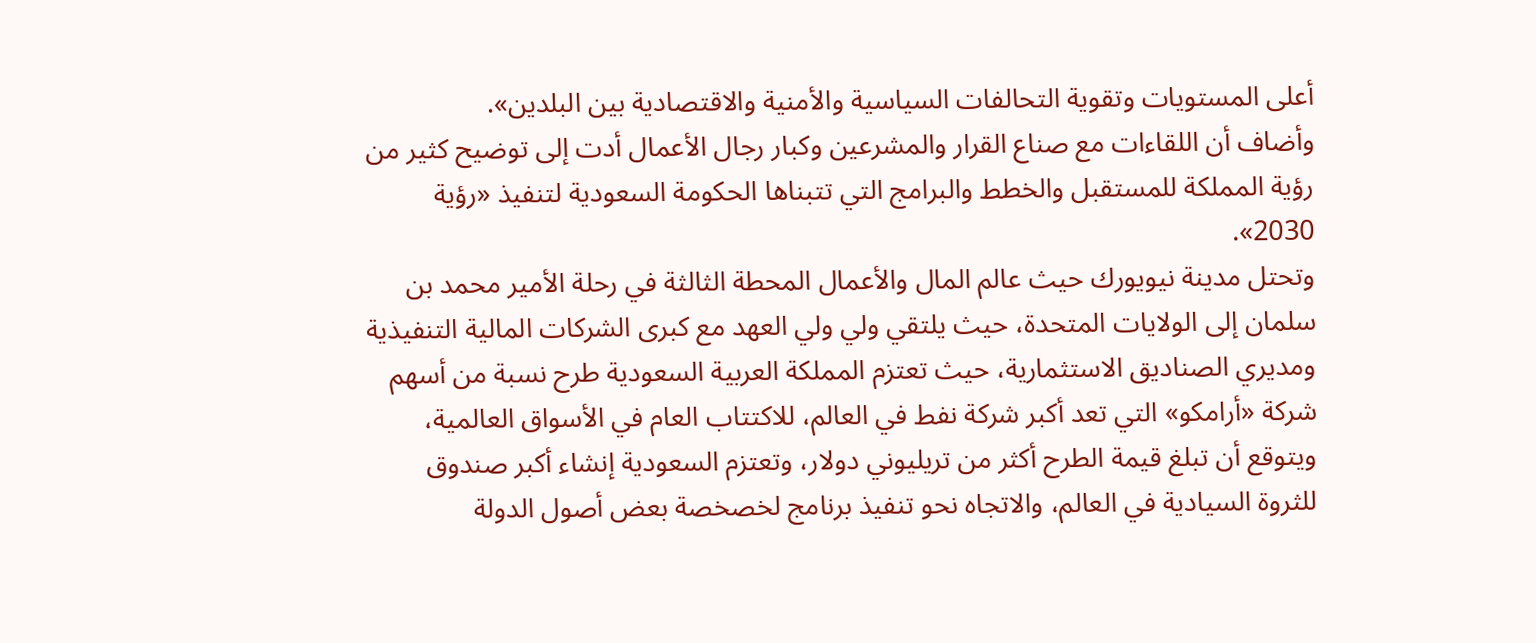أعلى المستويات وتقوية التحالفات السياسية والأمنية والاقتصادية بين البلدين».
وأضاف أن اللقاءات مع صناع القرار والمشرعين وكبار رجال الأعمال أدت إلى توضيح كثير من رؤية المملكة للمستقبل والخطط والبرامج التي تتبناها الحكومة السعودية لتنفيذ «رؤية 2030».
وتحتل مدينة نيويورك حيث عالم المال والأعمال المحطة الثالثة في رحلة الأمير محمد بن سلمان إلى الولايات المتحدة، حيث يلتقي ولي ولي العهد مع كبرى الشركات المالية التنفيذية ومديري الصناديق الاستثمارية، حيث تعتزم المملكة العربية السعودية طرح نسبة من أسهم شركة «أرامكو» التي تعد أكبر شركة نفط في العالم، للاكتتاب العام في الأسواق العالمية، ويتوقع أن تبلغ قيمة الطرح أكثر من تريليوني دولار، وتعتزم السعودية إنشاء أكبر صندوق للثروة السيادية في العالم، والاتجاه نحو تنفيذ برنامج لخصخصة بعض أصول الدولة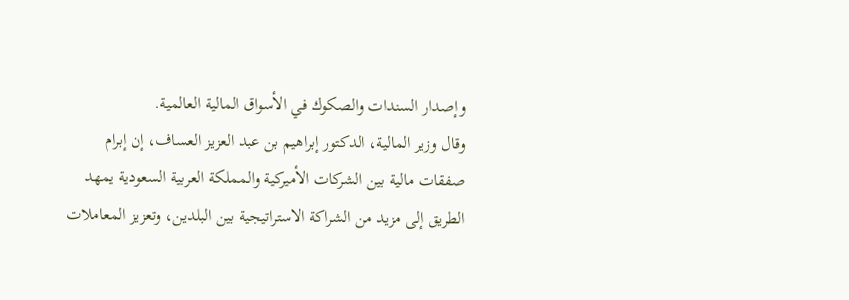وإصدار السندات والصكوك في الأسواق المالية العالمية.
وقال وزير المالية، الدكتور إبراهيم بن عبد العزيز العساف، إن إبرام صفقات مالية بين الشركات الأميركية والمملكة العربية السعودية يمهد الطريق إلى مزيد من الشراكة الاستراتيجية بين البلدين، وتعزيز المعاملات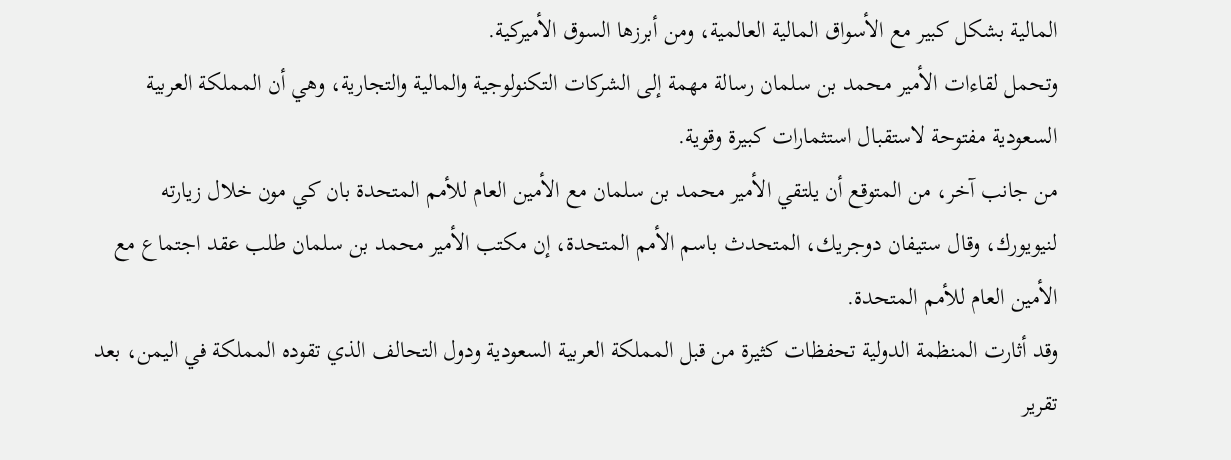المالية بشكل كبير مع الأسواق المالية العالمية، ومن أبرزها السوق الأميركية.
وتحمل لقاءات الأمير محمد بن سلمان رسالة مهمة إلى الشركات التكنولوجية والمالية والتجارية، وهي أن المملكة العربية السعودية مفتوحة لاستقبال استثمارات كبيرة وقوية.
من جانب آخر، من المتوقع أن يلتقي الأمير محمد بن سلمان مع الأمين العام للأمم المتحدة بان كي مون خلال زيارته لنيويورك، وقال ستيفان دوجريك، المتحدث باسم الأمم المتحدة، إن مكتب الأمير محمد بن سلمان طلب عقد اجتماع مع الأمين العام للأمم المتحدة.
وقد أثارت المنظمة الدولية تحفظات كثيرة من قبل المملكة العربية السعودية ودول التحالف الذي تقوده المملكة في اليمن، بعد تقرير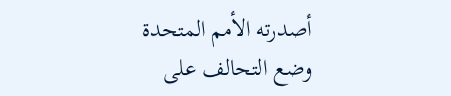أصدرته الأمم المتحدة وضع التحالف على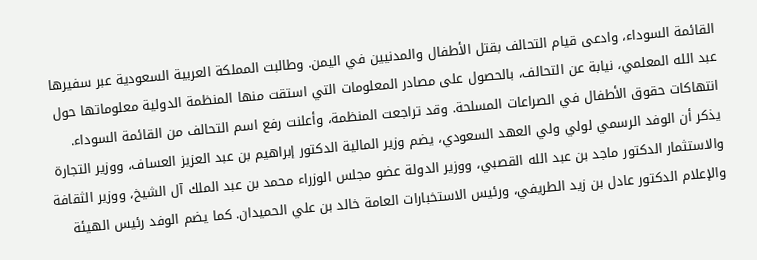القائمة السوداء، وادعى قيام التحالف بقتل الأطفال والمدنيين في اليمن. وطالبت المملكة العربية السعودية عبر سفيرها عبد الله المعلمي، نيابة عن التحالف، بالحصول على مصادر المعلومات التي استقت منها المنظمة الدولية معلوماتها حول انتهاكات حقوق الأطفال في الصراعات المسلحة. وقد تراجعت المنظمة، وأعلنت رفع اسم التحالف من القائمة السوداء.
يذكر أن الوفد الرسمي لولي ولي العهد السعودي، يضم وزير المالية الدكتور إبراهيم بن عبد العزيز العساف، ووزير التجارة والاستثمار الدكتور ماجد بن عبد الله القصبي، ووزير الدولة عضو مجلس الوزراء محمد بن عبد الملك آل الشيخ، ووزير الثقافة والإعلام الدكتور عادل بن زيد الطريفي، ورئيس الاستخبارات العامة خالد بن علي الحميدان. كما يضم الوفد رئيس الهيئة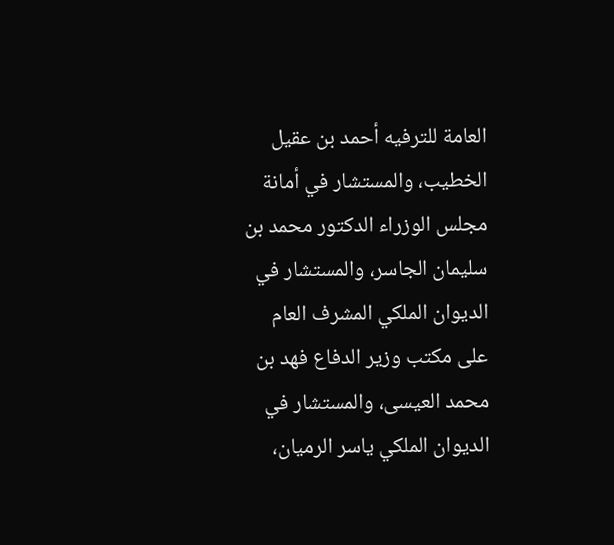العامة للترفيه أحمد بن عقيل الخطيب، والمستشار في أمانة مجلس الوزراء الدكتور محمد بن سليمان الجاسر، والمستشار في الديوان الملكي المشرف العام على مكتب وزير الدفاع فهد بن محمد العيسى، والمستشار في الديوان الملكي ياسر الرميان،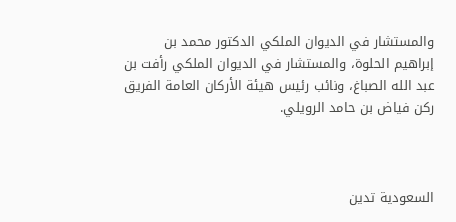والمستشار في الديوان الملكي الدكتور محمد بن إبراهيم الحلوة، والمستشار في الديوان الملكي رأفت بن عبد الله الصباغ، ونائب رئيس هيئة الأركان العامة الفريق ركن فياض بن حامد الرويلي.



السعودية تدين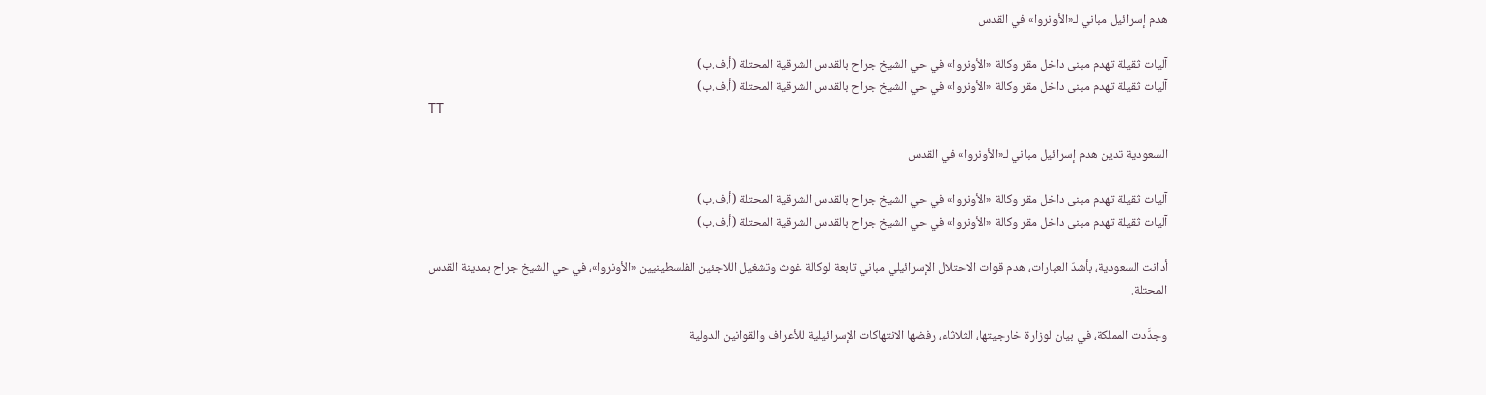هدم إسرائيل مباني لـ«الأونروا» في القدس

آليات ثقيلة تهدم مبنى داخل مقر وكالة «الأونروا» في حي الشيخ جراح بالقدس الشرقية المحتلة (أ.ف.ب)
آليات ثقيلة تهدم مبنى داخل مقر وكالة «الأونروا» في حي الشيخ جراح بالقدس الشرقية المحتلة (أ.ف.ب)
TT

السعودية تدين هدم إسرائيل مباني لـ«الأونروا» في القدس

آليات ثقيلة تهدم مبنى داخل مقر وكالة «الأونروا» في حي الشيخ جراح بالقدس الشرقية المحتلة (أ.ف.ب)
آليات ثقيلة تهدم مبنى داخل مقر وكالة «الأونروا» في حي الشيخ جراح بالقدس الشرقية المحتلة (أ.ف.ب)

أدانت السعودية، بأشدّ العبارات، هدم قوات الاحتلال الإسرائيلي مباني تابعة لوكالة غوث وتشغيل اللاجئين الفلسطينيين «الأونروا»، في حي الشيخ جراح بمدينة القدس المحتلة.

وجدَّدت المملكة، في بيان لوزارة خارجيتها، الثلاثاء، رفضها الانتهاكات الإسرائيلية للأعراف والقوانين الدولية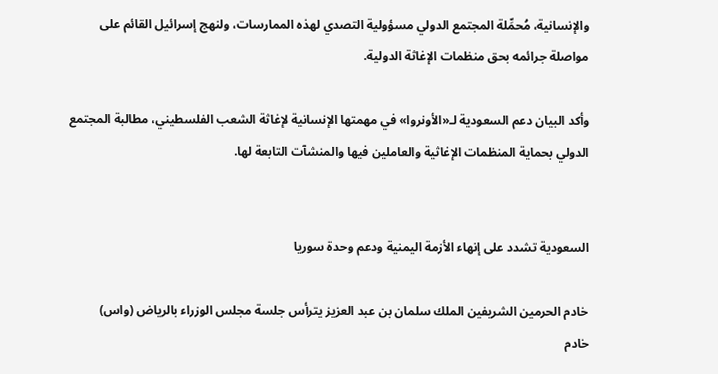والإنسانية، مُحمِّلة المجتمع الدولي مسؤولية التصدي لهذه الممارسات، ولنهج إسرائيل القائم على مواصلة جرائمه بحق منظمات الإغاثة الدولية.

وأكد البيان دعم السعودية لـ«الأونروا» في مهمتها الإنسانية لإغاثة الشعب الفلسطيني، مطالبة المجتمع الدولي بحماية المنظمات الإغاثية والعاملين فيها والمنشآت التابعة لها.


السعودية تشدد على إنهاء الأزمة اليمنية ودعم وحدة سوريا

خادم الحرمين الشريفين الملك سلمان بن عبد العزيز يترأس جلسة مجلس الوزراء بالرياض (واس)
خادم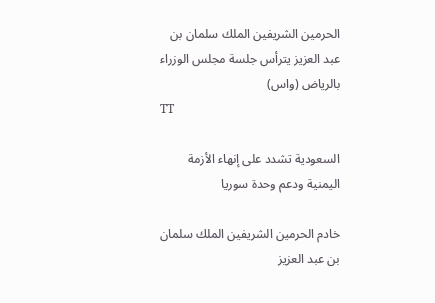الحرمين الشريفين الملك سلمان بن عبد العزيز يترأس جلسة مجلس الوزراء بالرياض (واس)
TT

السعودية تشدد على إنهاء الأزمة اليمنية ودعم وحدة سوريا

خادم الحرمين الشريفين الملك سلمان بن عبد العزيز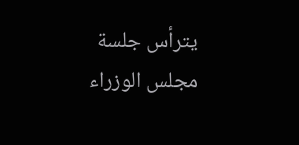يترأس جلسة مجلس الوزراء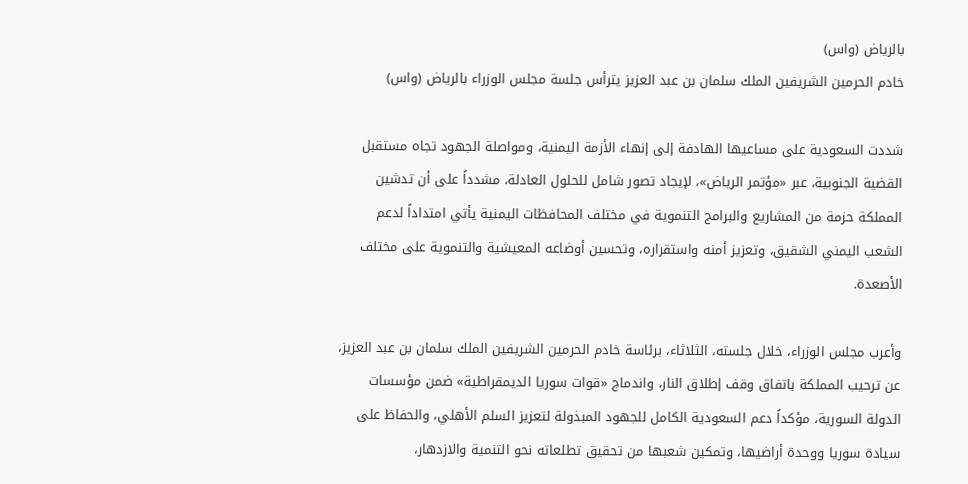بالرياض (واس)
خادم الحرمين الشريفين الملك سلمان بن عبد العزيز يترأس جلسة مجلس الوزراء بالرياض (واس)

شددت السعودية على مساعيها الهادفة إلى إنهاء الأزمة اليمنية، ومواصلة الجهود تجاه مستقبل القضية الجنوبية، عبر «مؤتمر الرياض»، لإيجاد تصور شامل للحلول العادلة، مشدداً على أن تدشين المملكة حزمة من المشاريع والبرامج التنموية في مختلف المحافظات اليمنية يأتي امتداداً لدعم الشعب اليمني الشقيق، وتعزيز أمنه واستقراره، وتحسين أوضاعه المعيشية والتنموية على مختلف الأصعدة.

وأعرب مجلس الوزراء، خلال جلسته، الثلاثاء، برئاسة خادم الحرمين الشريفين الملك سلمان بن عبد العزيز، عن ترحيب المملكة باتفاق وقف إطلاق النار، واندماج «قوات سوريا الديمقراطية» ضمن مؤسسات الدولة السورية، مؤكداً دعم السعودية الكامل للجهود المبذولة لتعزيز السلم الأهلي، والحفاظ على سيادة سوريا ووحدة أراضيها، وتمكين شعبها من تحقيق تطلعاته نحو التنمية والازدهار،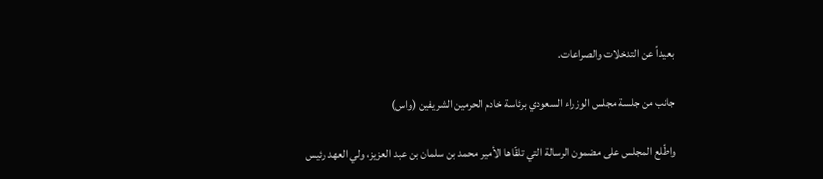بعيداً عن التدخلات والصراعات.

جانب من جلسة مجلس الوزراء السعودي برئاسة خادم الحرمين الشريفين (واس)

واطّلع المجلس على مضمون الرسالة التي تلقّاها الأمير محمد بن سلمان بن عبد العزيز، ولي العهد رئيس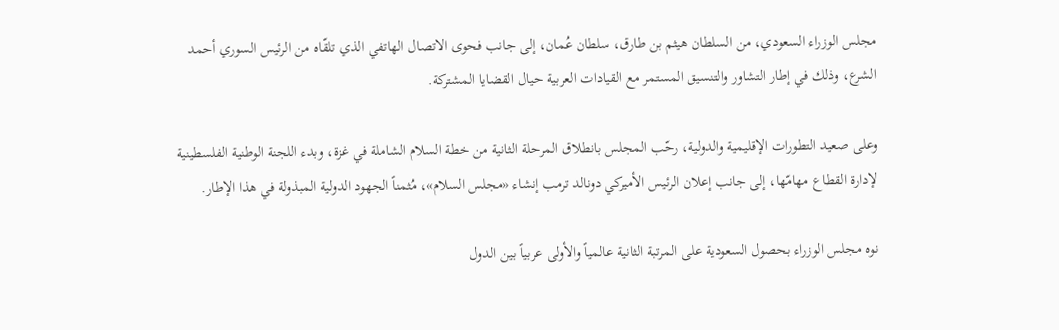مجلس الوزراء السعودي، من السلطان هيثم بن طارق، سلطان عُمان، إلى جانب فحوى الاتصال الهاتفي الذي تلقّاه من الرئيس السوري أحمد الشرع، وذلك في إطار التشاور والتنسيق المستمر مع القيادات العربية حيال القضايا المشتركة.

وعلى صعيد التطورات الإقليمية والدولية، رحّب المجلس بانطلاق المرحلة الثانية من خطة السلام الشاملة في غزة، وبدء اللجنة الوطنية الفلسطينية لإدارة القطاع مهامّها، إلى جانب إعلان الرئيس الأميركي دونالد ترمب إنشاء «مجلس السلام»، مُثمناً الجهود الدولية المبذولة في هذا الإطار.

نوه مجلس الوزراء بحصول السعودية على المرتبة الثانية عالمياً والأولى عربياً بين الدول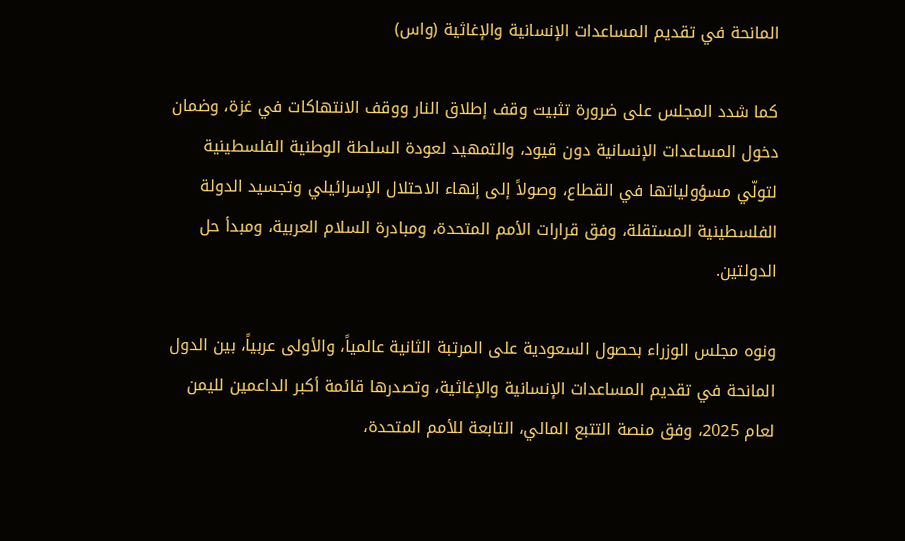المانحة في تقديم المساعدات الإنسانية والإغاثية (واس)

كما شدد المجلس على ضرورة تثبيت وقف إطلاق النار ووقف الانتهاكات في غزة، وضمان دخول المساعدات الإنسانية دون قيود، والتمهيد لعودة السلطة الوطنية الفلسطينية لتولّي مسؤولياتها في القطاع، وصولاً إلى إنهاء الاحتلال الإسرائيلي وتجسيد الدولة الفلسطينية المستقلة، وفق قرارات الأمم المتحدة، ومبادرة السلام العربية، ومبدأ حل الدولتين.

ونوه مجلس الوزراء بحصول السعودية على المرتبة الثانية عالمياً، والأولى عربياً، بين الدول المانحة في تقديم المساعدات الإنسانية والإغاثية، وتصدرها قائمة أكبر الداعمين لليمن لعام 2025، وفق منصة التتبع المالي، التابعة للأمم المتحدة،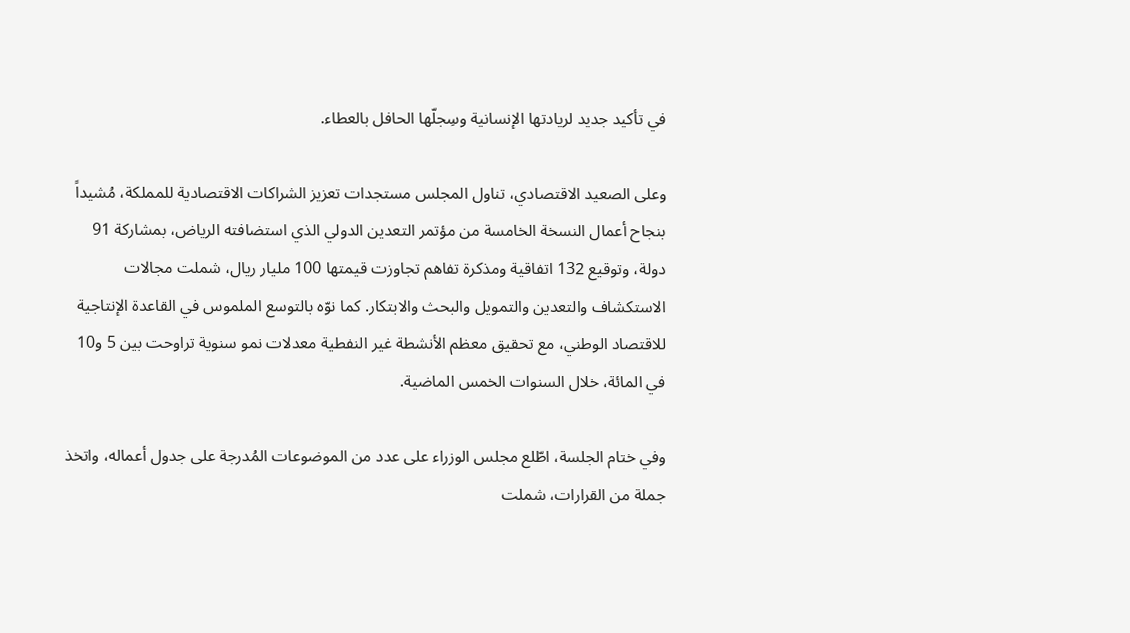في تأكيد جديد لريادتها الإنسانية وسِجلّها الحافل بالعطاء.

وعلى الصعيد الاقتصادي، تناول المجلس مستجدات تعزيز الشراكات الاقتصادية للمملكة، مُشيداً بنجاح أعمال النسخة الخامسة من مؤتمر التعدين الدولي الذي استضافته الرياض، بمشاركة 91 دولة، وتوقيع 132 اتفاقية ومذكرة تفاهم تجاوزت قيمتها 100 مليار ريال، شملت مجالات الاستكشاف والتعدين والتمويل والبحث والابتكار. كما نوّه بالتوسع الملموس في القاعدة الإنتاجية للاقتصاد الوطني، مع تحقيق معظم الأنشطة غير النفطية معدلات نمو سنوية تراوحت بين 5 و10 في المائة، خلال السنوات الخمس الماضية.

وفي ختام الجلسة، اطّلع مجلس الوزراء على عدد من الموضوعات المُدرجة على جدول أعماله، واتخذ جملة من القرارات، شملت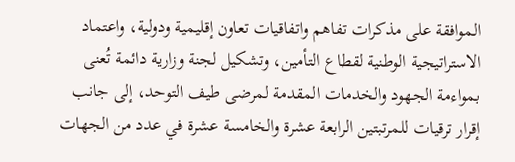الموافقة على مذكرات تفاهم واتفاقيات تعاون إقليمية ودولية، واعتماد الاستراتيجية الوطنية لقطاع التأمين، وتشكيل لجنة وزارية دائمة تُعنى بمواءمة الجهود والخدمات المقدمة لمرضى طيف التوحد، إلى جانب إقرار ترقيات للمرتبتين الرابعة عشرة والخامسة عشرة في عدد من الجهات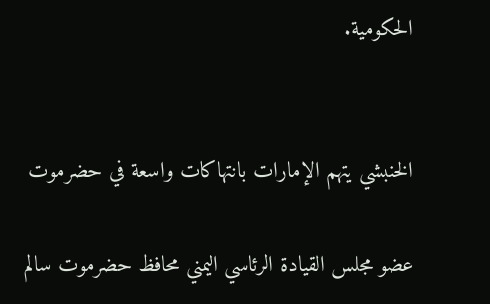الحكومية.


الخنبشي يتهم الإمارات بانتهاكات واسعة في حضرموت

عضو مجلس القيادة الرئاسي اليمني محافظ حضرموت سالم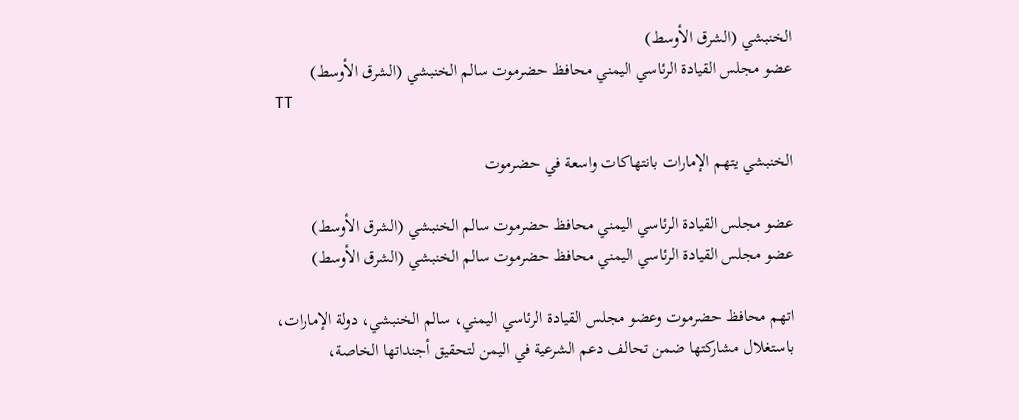الخنبشي (الشرق الأوسط)
عضو مجلس القيادة الرئاسي اليمني محافظ حضرموت سالم الخنبشي (الشرق الأوسط)
TT

الخنبشي يتهم الإمارات بانتهاكات واسعة في حضرموت

عضو مجلس القيادة الرئاسي اليمني محافظ حضرموت سالم الخنبشي (الشرق الأوسط)
عضو مجلس القيادة الرئاسي اليمني محافظ حضرموت سالم الخنبشي (الشرق الأوسط)

اتهم محافظ حضرموت وعضو مجلس القيادة الرئاسي اليمني، سالم الخنبشي، دولة الإمارات، باستغلال مشاركتها ضمن تحالف دعم الشرعية في اليمن لتحقيق أجنداتها الخاصة،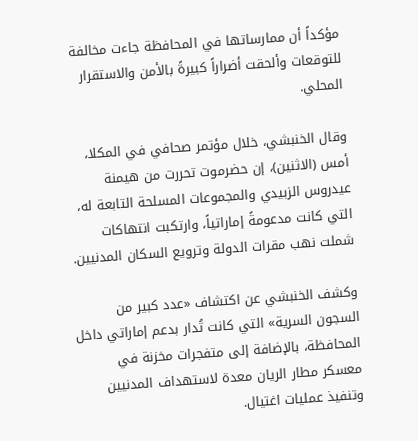مؤكداً أن ممارساتها في المحافظة جاءت مخالفة للتوقعات وألحقت أضراراً كبيرةً بالأمن والاستقرار المحلي.

وقال الخنبشي، خلال مؤتمر صحافي في المكلا، أمس (الاثنين)، إن حضرموت تحررت من هيمنة عيدروس الزبيدي والمجموعات المسلحة التابعة له، التي كانت مدعومةً إماراتياً، وارتكبت انتهاكات شملت نهب مقرات الدولة وترويع السكان المدنيين.

وكشف الخنبشي عن اكتشاف «عدد كبير من السجون السرية» التي كانت تُدار بدعم إماراتي داخل المحافظة، بالإضافة إلى متفجرات مخزنة في معسكر مطار الريان معدة لاستهداف المدنيين وتنفيذ عمليات اغتيال.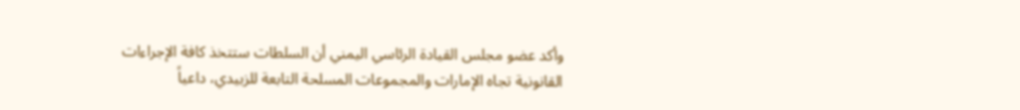وأكد عضو مجلس القيادة الرئاسي اليمني أن السلطات ستتخذ كافة الإجراءات القانونية تجاه الإمارات والمجموعات المسلحة التابعة للزبيدي، داعياً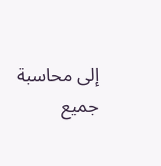إلى محاسبة جميع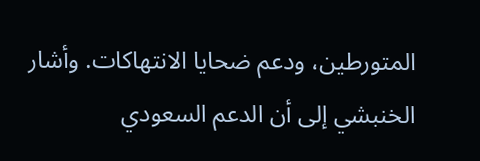المتورطين، ودعم ضحايا الانتهاكات. وأشار الخنبشي إلى أن الدعم السعودي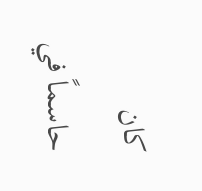كان حاسماً في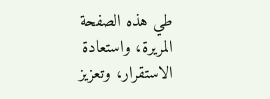طي هذه الصفحة المريرة، واستعادة الاستقرار، وتعزيز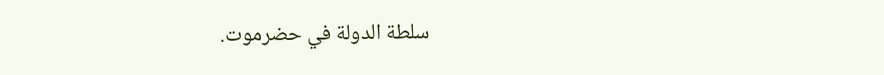سلطة الدولة في حضرموت.